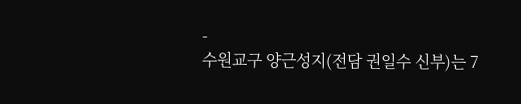-
수원교구 양근성지(전담 권일수 신부)는 7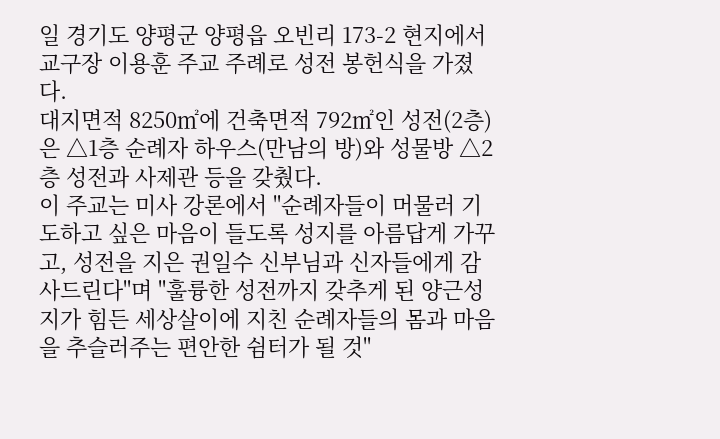일 경기도 양평군 양평읍 오빈리 173-2 현지에서 교구장 이용훈 주교 주례로 성전 봉헌식을 가졌다.
대지면적 8250㎡에 건축면적 792㎡인 성전(2층)은 △1층 순례자 하우스(만남의 방)와 성물방 △2층 성전과 사제관 등을 갖췄다.
이 주교는 미사 강론에서 "순례자들이 머물러 기도하고 싶은 마음이 들도록 성지를 아름답게 가꾸고, 성전을 지은 권일수 신부님과 신자들에게 감사드린다"며 "훌륭한 성전까지 갖추게 된 양근성지가 힘든 세상살이에 지친 순례자들의 몸과 마음을 추슬러주는 편안한 쉼터가 될 것"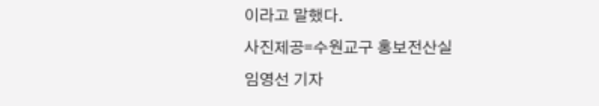이라고 말했다.
사진제공=수원교구 홍보전산실
임영선 기자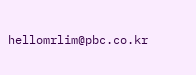hellomrlim@pbc.co.kr